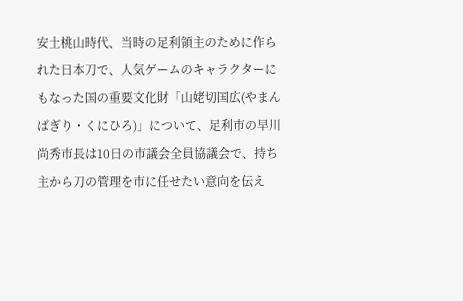安土桃山時代、当時の足利領主のために作られた日本刀で、人気ゲームのキャラクターにもなった国の重要文化財「山姥切国広(やまんばぎり・くにひろ)」について、足利市の早川尚秀市長は10日の市議会全員協議会で、持ち主から刀の管理を市に任せたい意向を伝え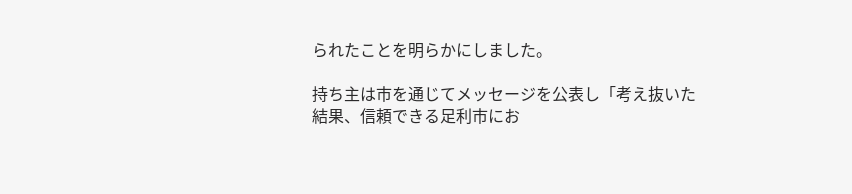られたことを明らかにしました。

持ち主は市を通じてメッセージを公表し「考え抜いた結果、信頼できる足利市にお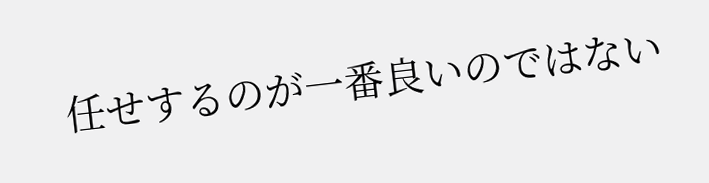任せするのが一番良いのではない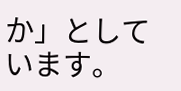か」としています。